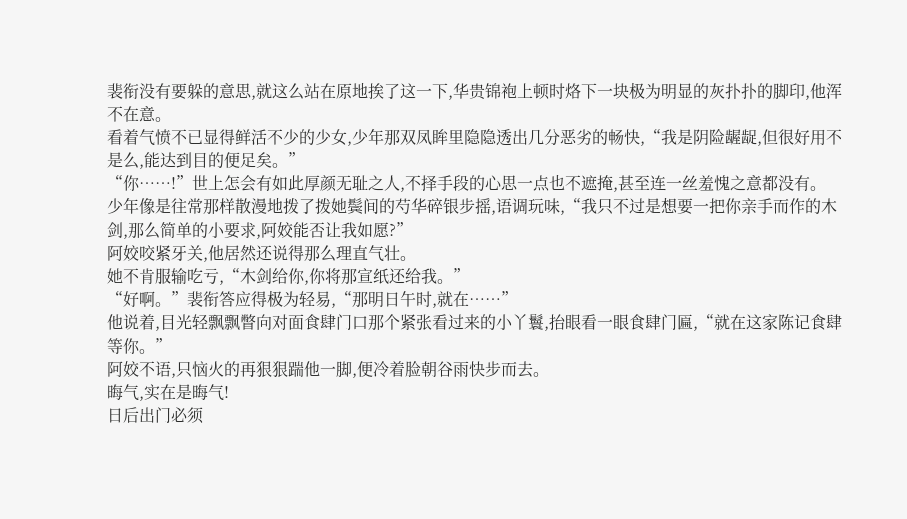裴衔没有要躲的意思,就这么站在原地挨了这一下,华贵锦袍上顿时烙下一块极为明显的灰扑扑的脚印,他浑不在意。
看着气愤不已显得鲜活不少的少女,少年那双凤眸里隐隐透出几分恶劣的畅快,“我是阴险龌龊,但很好用不是么,能达到目的便足矣。”
“你……!”世上怎会有如此厚颜无耻之人,不择手段的心思一点也不遮掩,甚至连一丝羞愧之意都没有。
少年像是往常那样散漫地拨了拨她鬓间的芍华碎银步摇,语调玩味,“我只不过是想要一把你亲手而作的木剑,那么简单的小要求,阿姣能否让我如愿?”
阿姣咬紧牙关,他居然还说得那么理直气壮。
她不肯服输吃亏,“木剑给你,你将那宣纸还给我。”
“好啊。”裴衔答应得极为轻易,“那明日午时,就在……”
他说着,目光轻飘飘瞥向对面食肆门口那个紧张看过来的小丫鬟,抬眼看一眼食肆门匾,“就在这家陈记食肆等你。”
阿姣不语,只恼火的再狠狠踹他一脚,便冷着脸朝谷雨快步而去。
晦气,实在是晦气!
日后出门必须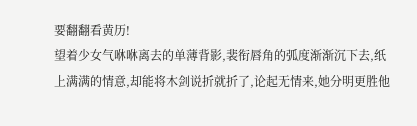要翻翻看黄历!
望着少女气咻咻离去的单薄背影,裴衔唇角的弧度渐渐沉下去,纸上满满的情意,却能将木剑说折就折了,论起无情来,她分明更胜他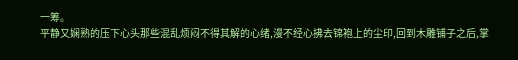一筹。
平静又娴熟的压下心头那些混乱烦闷不得其解的心绪,漫不经心拂去锦袍上的尘印,回到木雕铺子之后,掌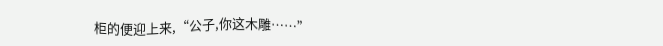柜的便迎上来,“公子,你这木雕……”